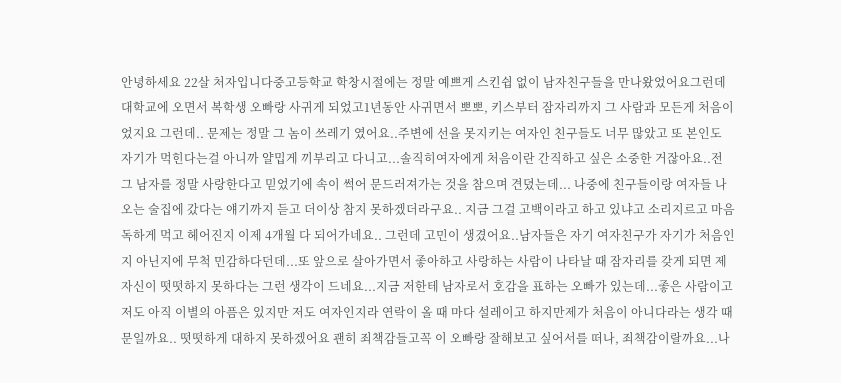안녕하세요 22살 처자입니다중고등학교 학창시절에는 정말 예쁘게 스킨쉽 없이 남자친구들을 만나왔었어요그런데 대학교에 오면서 복학생 오빠랑 사귀게 되었고1년동안 사귀면서 뽀뽀, 키스부터 잠자리까지 그 사람과 모든게 처음이었지요 그런데.. 문제는 정말 그 놈이 쓰레기 였어요..주변에 선을 못지키는 여자인 친구들도 너무 많았고 또 본인도 자기가 먹힌다는걸 아니까 얄밉게 끼부리고 다니고...솔직히여자에게 처음이란 간직하고 싶은 소중한 거잖아요..전 그 남자를 정말 사랑한다고 믿었기에 속이 썩어 문드러져가는 것을 참으며 견뎠는데... 나중에 친구들이랑 여자들 나오는 술집에 갔다는 얘기까지 듣고 더이상 참지 못하겠더라구요.. 지금 그걸 고백이라고 하고 있냐고 소리지르고 마음 독하게 먹고 헤어진지 이제 4개월 다 되어가네요.. 그런데 고민이 생겼어요..남자들은 자기 여자친구가 자기가 처음인지 아닌지에 무척 민감하다던데...또 앞으로 살아가면서 좋아하고 사랑하는 사람이 나타날 때 잠자리를 갖게 되면 제 자신이 떳떳하지 못하다는 그런 생각이 드네요...지금 저한테 남자로서 호감을 표하는 오빠가 있는데...좋은 사람이고 저도 아직 이별의 아픔은 있지만 저도 여자인지라 연락이 올 때 마다 설레이고 하지만제가 처음이 아니다라는 생각 때문일까요.. 떳떳하게 대하지 못하겠어요 괜히 죄책감들고꼭 이 오빠랑 잘해보고 싶어서를 떠나, 죄책감이랄까요...나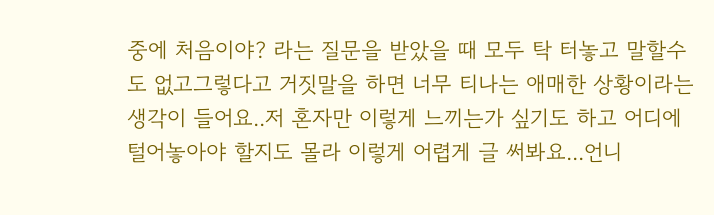중에 처음이야? 라는 질문을 받았을 때 모두 탁 터놓고 말할수도 없고그렇다고 거짓말을 하면 너무 티나는 애매한 상황이라는 생각이 들어요..저 혼자만 이렇게 느끼는가 싶기도 하고 어디에 털어놓아야 할지도 몰라 이렇게 어렵게 글 써봐요...언니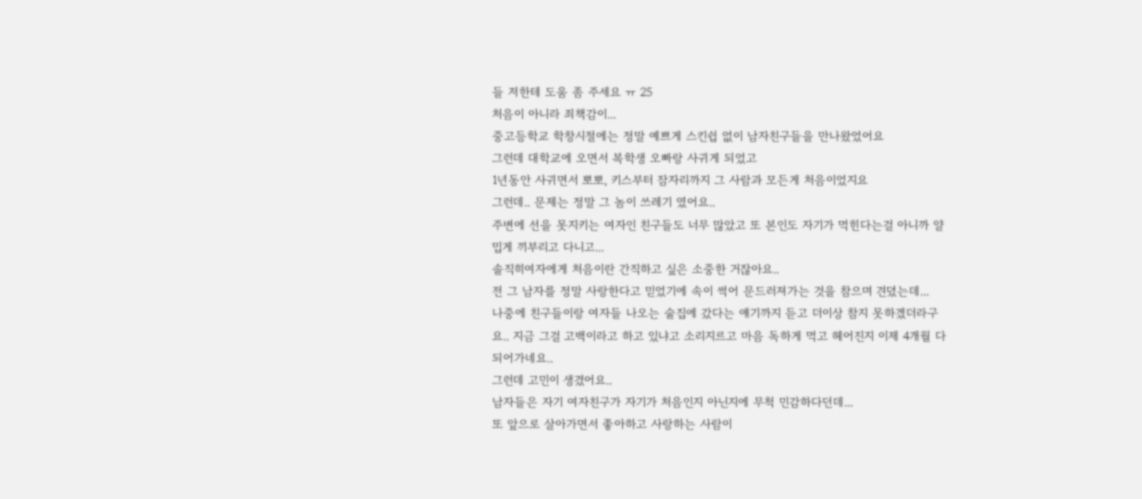들 저한테 도움 좀 주세요 ㅠ 25
처음이 아니라 죄책감이...
중고등학교 학창시절에는 정말 예쁘게 스킨쉽 없이 남자친구들을 만나왔었어요
그런데 대학교에 오면서 복학생 오빠랑 사귀게 되었고
1년동안 사귀면서 뽀뽀, 키스부터 잠자리까지 그 사람과 모든게 처음이었지요
그런데.. 문제는 정말 그 놈이 쓰레기 였어요..
주변에 선을 못지키는 여자인 친구들도 너무 많았고 또 본인도 자기가 먹힌다는걸 아니까 얄밉게 끼부리고 다니고...
솔직히여자에게 처음이란 간직하고 싶은 소중한 거잖아요..
전 그 남자를 정말 사랑한다고 믿었기에 속이 썩어 문드러져가는 것을 참으며 견뎠는데...
나중에 친구들이랑 여자들 나오는 술집에 갔다는 얘기까지 듣고 더이상 참지 못하겠더라구요.. 지금 그걸 고백이라고 하고 있냐고 소리지르고 마음 독하게 먹고 헤어진지 이제 4개월 다 되어가네요..
그런데 고민이 생겼어요..
남자들은 자기 여자친구가 자기가 처음인지 아닌지에 무척 민감하다던데...
또 앞으로 살아가면서 좋아하고 사랑하는 사람이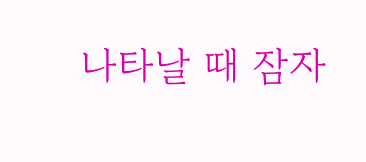나타날 때 잠자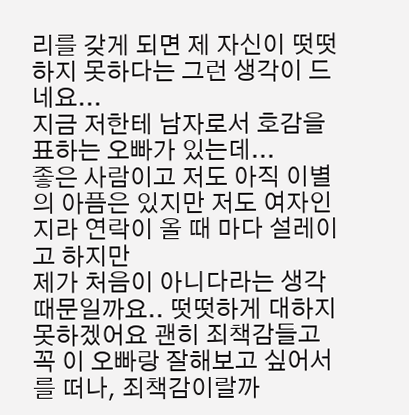리를 갖게 되면 제 자신이 떳떳하지 못하다는 그런 생각이 드네요...
지금 저한테 남자로서 호감을 표하는 오빠가 있는데...
좋은 사람이고 저도 아직 이별의 아픔은 있지만 저도 여자인지라 연락이 올 때 마다 설레이고 하지만
제가 처음이 아니다라는 생각 때문일까요.. 떳떳하게 대하지 못하겠어요 괜히 죄책감들고
꼭 이 오빠랑 잘해보고 싶어서를 떠나, 죄책감이랄까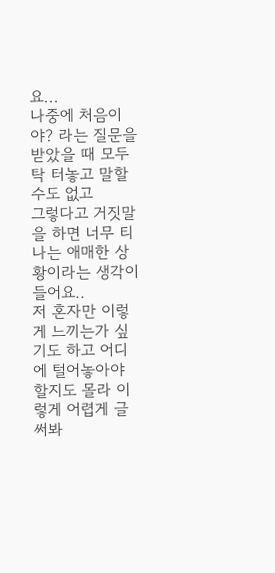요...
나중에 처음이야? 라는 질문을 받았을 때 모두 탁 터놓고 말할수도 없고
그렇다고 거짓말을 하면 너무 티나는 애매한 상황이라는 생각이 들어요..
저 혼자만 이렇게 느끼는가 싶기도 하고 어디에 털어놓아야 할지도 몰라 이렇게 어렵게 글 써봐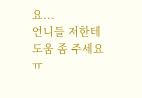요...
언니들 저한테 도움 좀 주세요 ㅠ